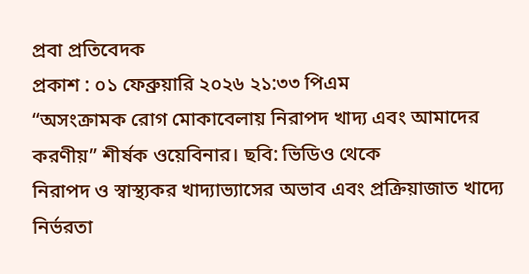প্রবা প্রতিবেদক
প্রকাশ : ০১ ফেব্রুয়ারি ২০২৬ ২১:৩৩ পিএম
“অসংক্রামক রোগ মোকাবেলায় নিরাপদ খাদ্য এবং আমাদের করণীয়” শীর্ষক ওয়েবিনার। ছবি: ভিডিও থেকে
নিরাপদ ও স্বাস্থ্যকর খাদ্যাভ্যাসের অভাব এবং প্রক্রিয়াজাত খাদ্যে নির্ভরতা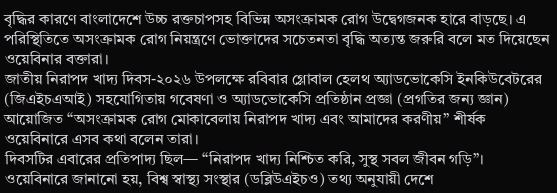বৃদ্ধির কারণে বাংলাদেশে উচ্চ রক্তচাপসহ বিভিন্ন অসংক্রামক রোগ উদ্বেগজনক হারে বাড়ছে। এ পরিস্থিতিতে অসংক্রামক রোগ নিয়ন্ত্রণে ভোক্তাদের সচেতনতা বৃদ্ধি অত্যন্ত জরুরি বলে মত দিয়েছেন ওয়েবিনার বক্তারা।
জাতীয় নিরাপদ খাদ্য দিবস-২০২৬ উপলক্ষে রবিবার গ্লোবাল হেলথ অ্যাডভোকেসি ইনকিউবেটরের (জিএইচএআই) সহযোগিতায় গবেষণা ও অ্যাডভোকেসি প্রতিষ্ঠান প্রজ্ঞা (প্রগতির জন্য জ্ঞান) আয়োজিত “অসংক্রামক রোগ মোকাবেলায় নিরাপদ খাদ্য এবং আমাদের করণীয়” শীর্ষক ওয়েবিনারে এসব কথা বলেন তারা।
দিবসটির এবারের প্রতিপাদ্য ছিল— “নিরাপদ খাদ্য নিশ্চিত করি, সুস্থ সবল জীবন গড়ি”।
ওয়েবিনারে জানানো হয়, বিশ্ব স্বাস্থ্য সংস্থার (ডব্লিউএইচও) তথ্য অনুযায়ী দেশে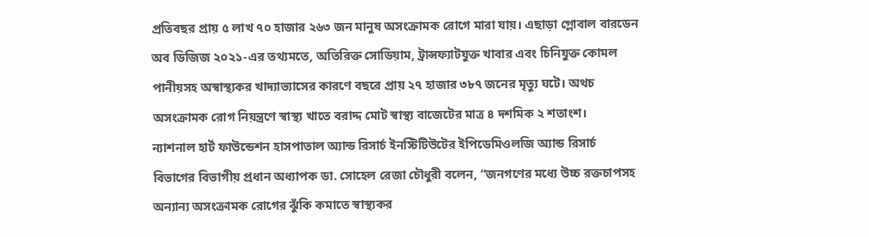প্রতিবছর প্রায় ৫ লাখ ৭০ হাজার ২৬৩ জন মানুষ অসংক্রামক রোগে মারা যায়। এছাড়া গ্লোবাল বারডেন অব ডিজিজ ২০২১-এর তথ্যমতে, অতিরিক্ত সোডিয়াম, ট্রান্সফ্যাটযুক্ত খাবার এবং চিনিযুক্ত কোমল পানীয়সহ অস্বাস্থ্যকর খাদ্যাভ্যাসের কারণে বছরে প্রায় ২৭ হাজার ৩৮৭ জনের মৃত্যু ঘটে। অথচ অসংক্রামক রোগ নিয়ন্ত্রণে স্বাস্থ্য খাতে বরাদ্দ মোট স্বাস্থ্য বাজেটের মাত্র ৪ দশমিক ২ শতাংশ।
ন্যাশনাল হার্ট ফাউন্ডেশন হাসপাতাল অ্যান্ড রিসার্চ ইনস্টিটিউটের ইপিডেমিওলজি অ্যান্ড রিসার্চ বিভাগের বিভাগীয় প্রধান অধ্যাপক ডা. সোহেল রেজা চৌধুরী বলেন, “জনগণের মধ্যে উচ্চ রক্তচাপসহ অন্যান্য অসংক্রামক রোগের ঝুঁকি কমাতে স্বাস্থ্যকর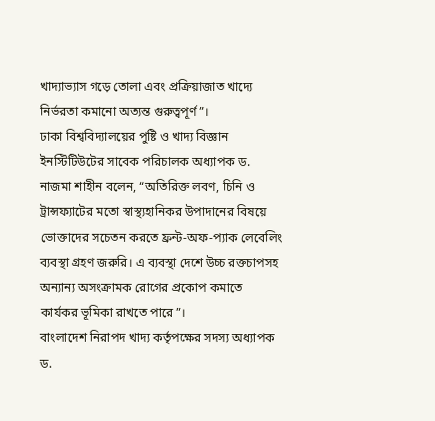খাদ্যাভ্যাস গড়ে তোলা এবং প্রক্রিয়াজাত খাদ্যে নির্ভরতা কমানো অত্যন্ত গুরুত্বপূর্ণ”।
ঢাকা বিশ্ববিদ্যালয়ের পুষ্টি ও খাদ্য বিজ্ঞান ইনস্টিটিউটের সাবেক পরিচালক অধ্যাপক ড. নাজমা শাহীন বলেন, “অতিরিক্ত লবণ, চিনি ও ট্রান্সফ্যাটের মতো স্বাস্থ্যহানিকর উপাদানের বিষয়ে ভোক্তাদের সচেতন করতে ফ্রন্ট-অফ-প্যাক লেবেলিং ব্যবস্থা গ্রহণ জরুরি। এ ব্যবস্থা দেশে উচ্চ রক্তচাপসহ অন্যান্য অসংক্রামক রোগের প্রকোপ কমাতে কার্যকর ভূমিকা রাখতে পারে”।
বাংলাদেশ নিরাপদ খাদ্য কর্তৃপক্ষের সদস্য অধ্যাপক ড.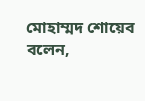মোহাম্মদ শোয়েব বলেন,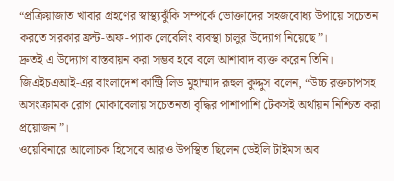“প্রক্রিয়াজাত খাবার গ্রহণের স্বাস্থ্যঝুঁকি সম্পর্কে ভোক্তাদের সহজবোধ্য উপায়ে সচেতন করতে সরকার ফ্রন্ট-অফ-প্যাক লেবেলিং ব্যবস্থা চালুর উদ্যোগ নিয়েছে”।
দ্রুতই এ উদ্যোগ বাস্তবায়ন করা সম্ভব হবে বলে আশাবাদ ব্যক্ত করেন তিনি।
জিএইচএআই-এর বাংলাদেশ কান্ট্রি লিড মুহাম্মাদ রূহুল কুদ্দুস বলেন, “উচ্চ রক্তচাপসহ অসংক্রামক রোগ মোকাবেলায় সচেতনতা বৃদ্ধির পাশাপাশি টেকসই অর্থায়ন নিশ্চিত করা প্রয়োজন”।
ওয়েবিনারে আলোচক হিসেবে আরও উপস্থিত ছিলেন ডেইলি টাইমস অব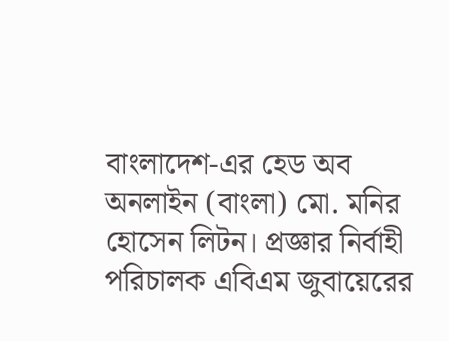বাংলাদেশ-এর হেড অব অনলাইন (বাংলা) মো. মনির হোসেন লিটন। প্রজ্ঞার নির্বাহী পরিচালক এবিএম জুবায়েরের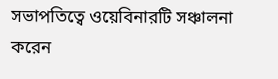সভাপতিত্বে ওয়েবিনারটি সঞ্চালনা করেন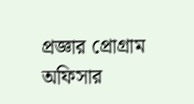প্রজ্ঞার প্রোগ্রাম অফিসার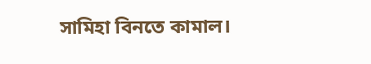সামিহা বিনতে কামাল।